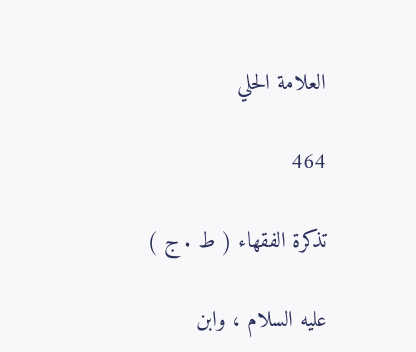العلامة الحلي

464

تذكرة الفقهاء ( ط . ج )

عليه السلام ، وابن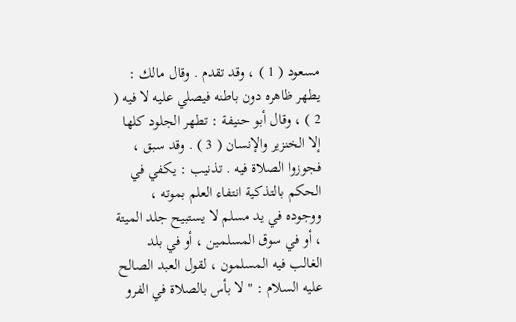مسعود ( 1 ) ، وقد تقدم . وقال مالك : يطهر ظاهره دون باطنه فيصلي عليه لا فيه ( 2 ) ، وقال أبو حنيفة : تطهر الجلود كلها إلا الخنزير والإنسان ( 3 ) . وقد سبق ، فجوزوا الصلاة فيه . تذنيب : يكفي في الحكم بالتذكية انتفاء العلم بموته ، ووجوده في يد مسلم لا يستبيح جلد الميتة ، أو في سوق المسلمين ، أو في بلد الغالب فيه المسلمون ، لقول العبد الصالح عليه السلام : " لا بأس بالصلاة في الفرو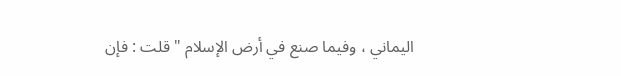اليماني ، وفيما صنع في أرض الإسلام " قلت : فإن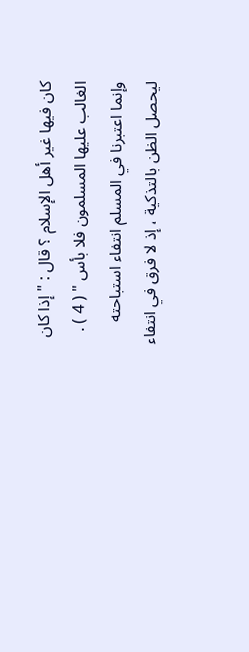كان فيها غير أهل الإسلام ؟ قال : " إذا كان الغالب عليها المسلمون فلا بأس " ( 4 ) . وإنما اعتبرنا في المسلم انتفاء استباحته ليحصل الظن بالتذكية ، إذ لا فرق في انتفاء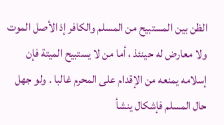الظن بين المستبيح من المسلم والكافر إذ الأصل الموت ولا معارض له حينئذ ، أما من لا يستبيح الميتة فإن إسلامه يمنعه من الإقدام على المحرم غالبا . ولو جهل حال المسلم فإشكال ينشأ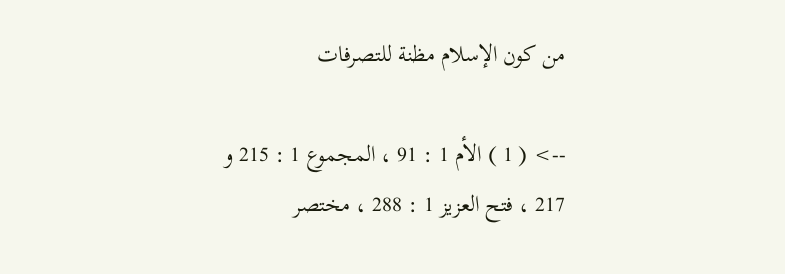من كون الإسلام مظنة للتصرفات

--> ( 1 ) الأم 1 : 91 ، المجموع 1 : 215 و 217 ، فتح العزيز 1 : 288 ، مختصر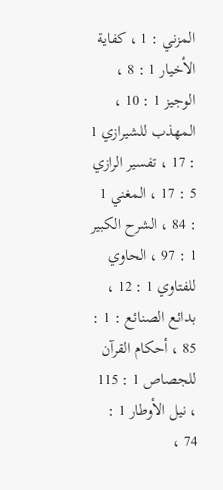المزني : 1 ، كفاية الأخيار 1 : 8 ، الوجيز 1 : 10 ، المهذب للشيرازي 1 : 17 ، تفسير الرازي 5 : 17 ، المغني 1 : 84 ، الشرح الكبير 1 : 97 ، الحاوي للفتاوي 1 : 12 ، بدائع الصنائع : 1 : 85 ، أحكام القرآن للجصاص 1 : 115 ، نيل الأوطار 1 : 74 ،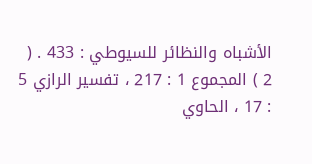الأشباه والنظائر للسيوطي : 433 . ( 2 ) المجموع 1 : 217 ، تفسير الرازي 5 : 17 ، الحاوي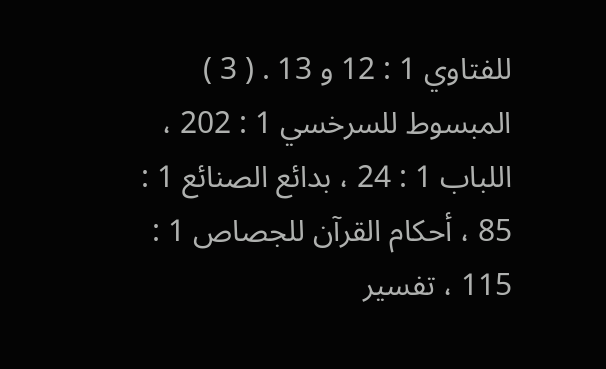للفتاوي 1 : 12 و 13 . ( 3 ) المبسوط للسرخسي 1 : 202 ، اللباب 1 : 24 ، بدائع الصنائع 1 : 85 ، أحكام القرآن للجصاص 1 : 115 ، تفسير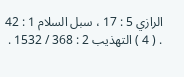الرازي 5 : 17 ، سبل السلام 1 : 42 . ( 4 ) التهذيب 2 : 368 / 1532 .